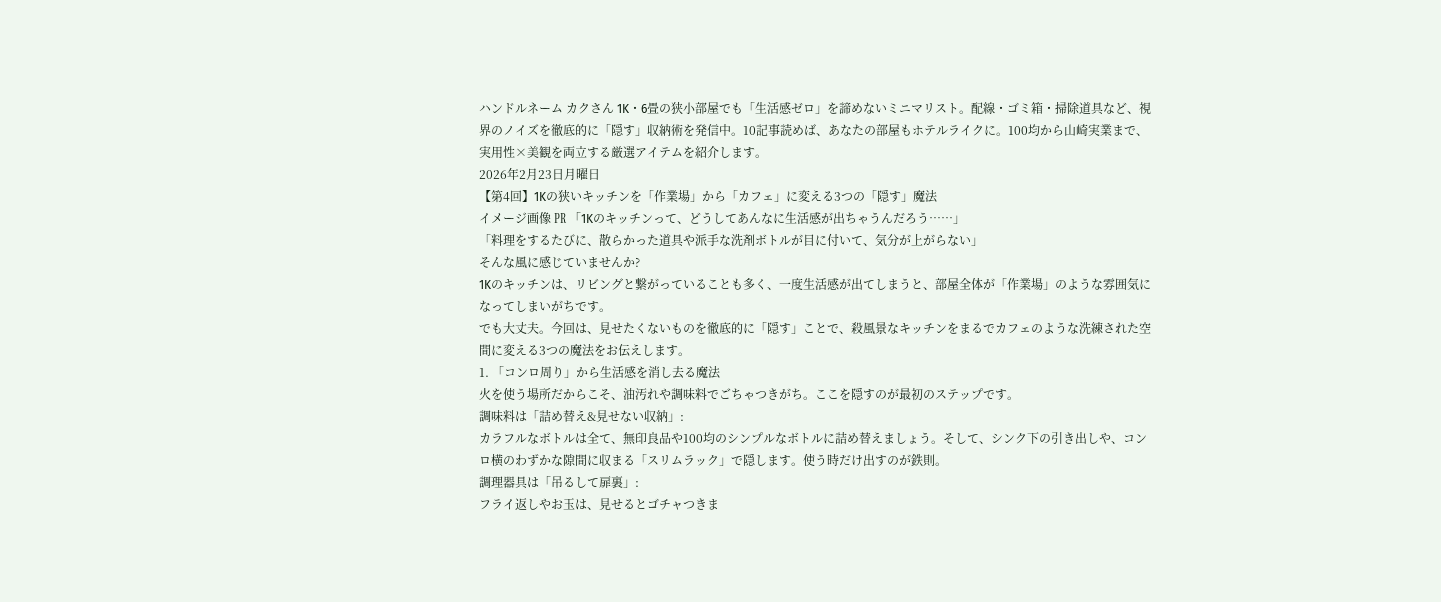ハンドルネーム カクさん 1K・6畳の狭小部屋でも「生活感ゼロ」を諦めないミニマリスト。配線・ゴミ箱・掃除道具など、視界のノイズを徹底的に「隠す」収納術を発信中。10記事読めば、あなたの部屋もホテルライクに。100均から山崎実業まで、実用性×美観を両立する厳選アイテムを紹介します。
2026年2月23日月曜日
【第4回】1Kの狭いキッチンを「作業場」から「カフェ」に変える3つの「隠す」魔法
イメージ画像 ㏚ 「1Kのキッチンって、どうしてあんなに生活感が出ちゃうんだろう……」
「料理をするたびに、散らかった道具や派手な洗剤ボトルが目に付いて、気分が上がらない」
そんな風に感じていませんか?
1Kのキッチンは、リビングと繋がっていることも多く、一度生活感が出てしまうと、部屋全体が「作業場」のような雰囲気になってしまいがちです。
でも大丈夫。今回は、見せたくないものを徹底的に「隠す」ことで、殺風景なキッチンをまるでカフェのような洗練された空間に変える3つの魔法をお伝えします。
1. 「コンロ周り」から生活感を消し去る魔法
火を使う場所だからこそ、油汚れや調味料でごちゃつきがち。ここを隠すのが最初のステップです。
調味料は「詰め替え&見せない収納」:
カラフルなボトルは全て、無印良品や100均のシンプルなボトルに詰め替えましょう。そして、シンク下の引き出しや、コンロ横のわずかな隙間に収まる「スリムラック」で隠します。使う時だけ出すのが鉄則。
調理器具は「吊るして扉裏」:
フライ返しやお玉は、見せるとゴチャつきま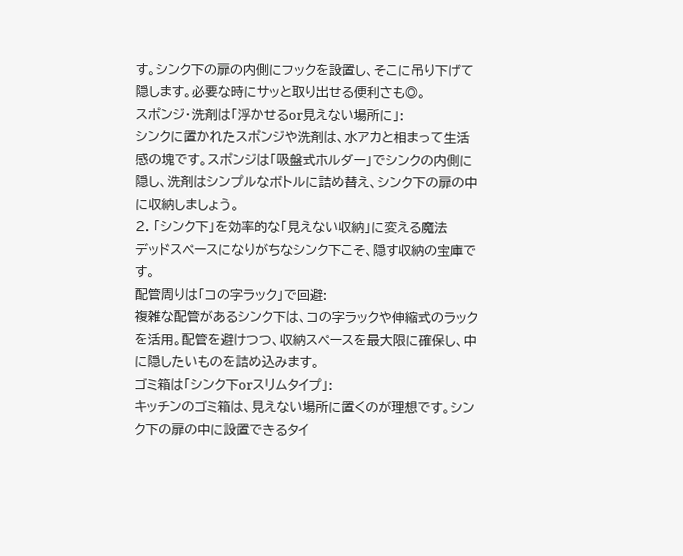す。シンク下の扉の内側にフックを設置し、そこに吊り下げて隠します。必要な時にサッと取り出せる便利さも◎。
スポンジ・洗剤は「浮かせるor見えない場所に」:
シンクに置かれたスポンジや洗剤は、水アカと相まって生活感の塊です。スポンジは「吸盤式ホルダー」でシンクの内側に隠し、洗剤はシンプルなボトルに詰め替え、シンク下の扉の中に収納しましょう。
2. 「シンク下」を効率的な「見えない収納」に変える魔法
デッドスペースになりがちなシンク下こそ、隠す収納の宝庫です。
配管周りは「コの字ラック」で回避:
複雑な配管があるシンク下は、コの字ラックや伸縮式のラックを活用。配管を避けつつ、収納スペースを最大限に確保し、中に隠したいものを詰め込みます。
ゴミ箱は「シンク下orスリムタイプ」:
キッチンのゴミ箱は、見えない場所に置くのが理想です。シンク下の扉の中に設置できるタイ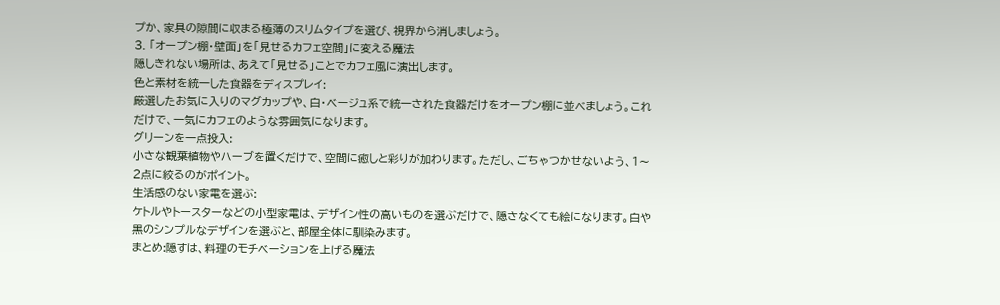プか、家具の隙間に収まる極薄のスリムタイプを選び、視界から消しましょう。
3. 「オープン棚・壁面」を「見せるカフェ空間」に変える魔法
隠しきれない場所は、あえて「見せる」ことでカフェ風に演出します。
色と素材を統一した食器をディスプレイ:
厳選したお気に入りのマグカップや、白・ベージュ系で統一された食器だけをオープン棚に並べましょう。これだけで、一気にカフェのような雰囲気になります。
グリーンを一点投入:
小さな観葉植物やハーブを置くだけで、空間に癒しと彩りが加わります。ただし、ごちゃつかせないよう、1〜2点に絞るのがポイント。
生活感のない家電を選ぶ:
ケトルやトースターなどの小型家電は、デザイン性の高いものを選ぶだけで、隠さなくても絵になります。白や黒のシンプルなデザインを選ぶと、部屋全体に馴染みます。
まとめ:隠すは、料理のモチベーションを上げる魔法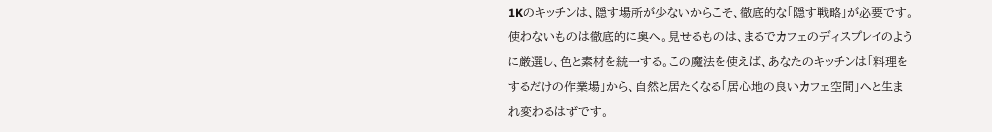1Kのキッチンは、隠す場所が少ないからこそ、徹底的な「隠す戦略」が必要です。
使わないものは徹底的に奥へ。見せるものは、まるでカフェのディスプレイのように厳選し、色と素材を統一する。この魔法を使えば、あなたのキッチンは「料理をするだけの作業場」から、自然と居たくなる「居心地の良いカフェ空間」へと生まれ変わるはずです。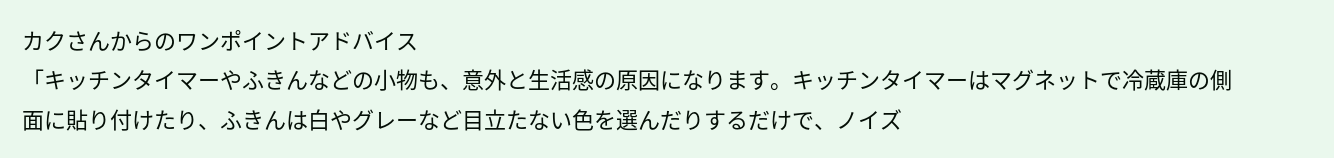カクさんからのワンポイントアドバイス
「キッチンタイマーやふきんなどの小物も、意外と生活感の原因になります。キッチンタイマーはマグネットで冷蔵庫の側面に貼り付けたり、ふきんは白やグレーなど目立たない色を選んだりするだけで、ノイズ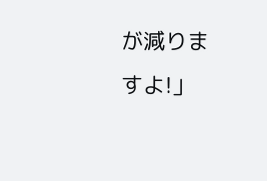が減りますよ!」